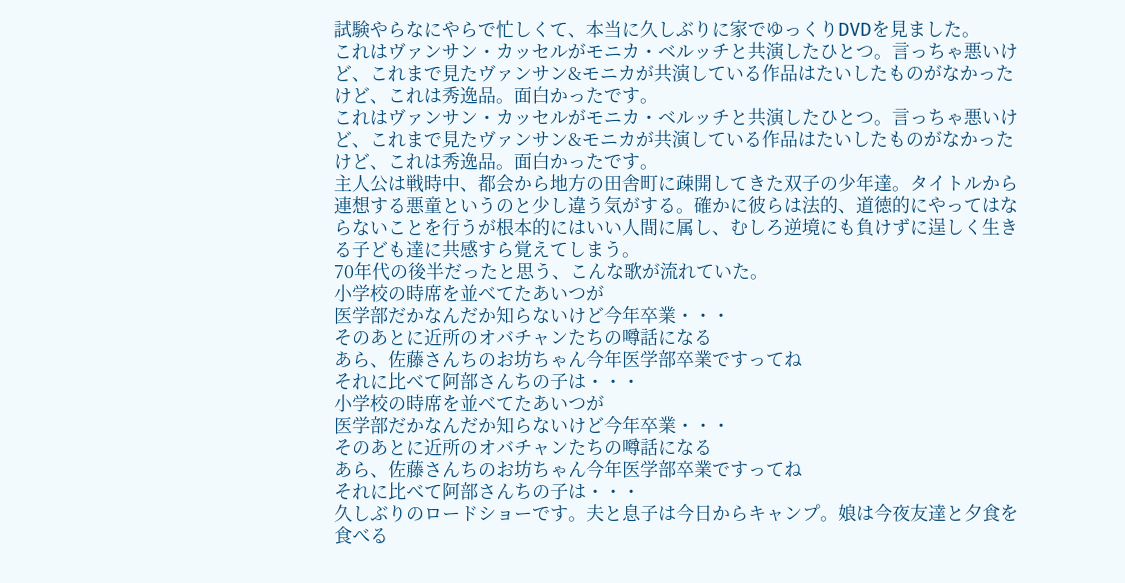試験やらなにやらで忙しくて、本当に久しぶりに家でゆっくりDVDを見ました。
これはヴァンサン・カッセルがモニカ・ベルッチと共演したひとつ。言っちゃ悪いけど、これまで見たヴァンサン&モニカが共演している作品はたいしたものがなかったけど、これは秀逸品。面白かったです。
これはヴァンサン・カッセルがモニカ・ベルッチと共演したひとつ。言っちゃ悪いけど、これまで見たヴァンサン&モニカが共演している作品はたいしたものがなかったけど、これは秀逸品。面白かったです。
主人公は戦時中、都会から地方の田舎町に疎開してきた双子の少年達。タイトルから連想する悪童というのと少し違う気がする。確かに彼らは法的、道徳的にやってはならないことを行うが根本的にはいい人間に属し、むしろ逆境にも負けずに逞しく生きる子ども達に共感すら覚えてしまう。
70年代の後半だったと思う、こんな歌が流れていた。
小学校の時席を並べてたあいつが
医学部だかなんだか知らないけど今年卒業・・・
そのあとに近所のオバチャンたちの噂話になる
あら、佐藤さんちのお坊ちゃん今年医学部卒業ですってね
それに比べて阿部さんちの子は・・・
小学校の時席を並べてたあいつが
医学部だかなんだか知らないけど今年卒業・・・
そのあとに近所のオバチャンたちの噂話になる
あら、佐藤さんちのお坊ちゃん今年医学部卒業ですってね
それに比べて阿部さんちの子は・・・
久しぶりのロードショーです。夫と息子は今日からキャンプ。娘は今夜友達と夕食を食べる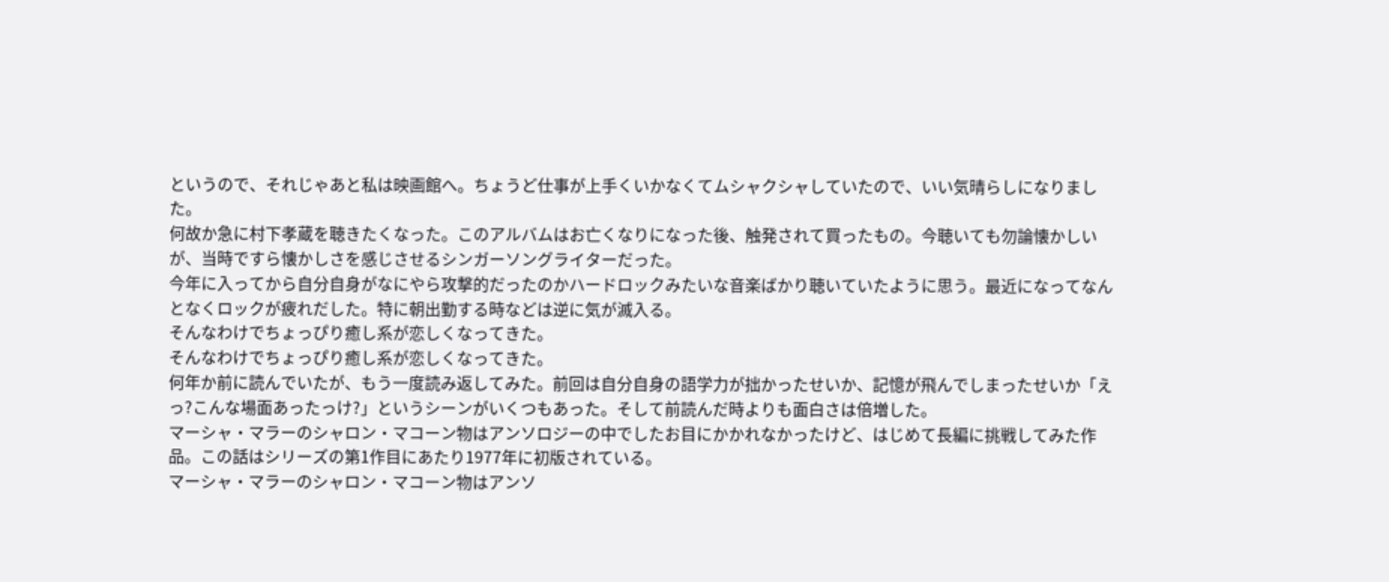というので、それじゃあと私は映画館へ。ちょうど仕事が上手くいかなくてムシャクシャしていたので、いい気晴らしになりました。
何故か急に村下孝蔵を聴きたくなった。このアルバムはお亡くなりになった後、触発されて買ったもの。今聴いても勿論懐かしいが、当時ですら懐かしさを感じさせるシンガーソングライターだった。
今年に入ってから自分自身がなにやら攻撃的だったのかハードロックみたいな音楽ばかり聴いていたように思う。最近になってなんとなくロックが疲れだした。特に朝出勤する時などは逆に気が滅入る。
そんなわけでちょっぴり癒し系が恋しくなってきた。
そんなわけでちょっぴり癒し系が恋しくなってきた。
何年か前に読んでいたが、もう一度読み返してみた。前回は自分自身の語学力が拙かったせいか、記憶が飛んでしまったせいか「えっ?こんな場面あったっけ?」というシーンがいくつもあった。そして前読んだ時よりも面白さは倍増した。
マーシャ・マラーのシャロン・マコーン物はアンソロジーの中でしたお目にかかれなかったけど、はじめて長編に挑戦してみた作品。この話はシリーズの第1作目にあたり1977年に初版されている。
マーシャ・マラーのシャロン・マコーン物はアンソ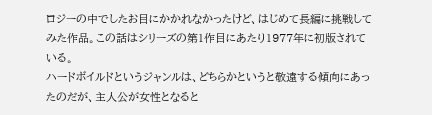ロジーの中でしたお目にかかれなかったけど、はじめて長編に挑戦してみた作品。この話はシリーズの第1作目にあたり1977年に初版されている。
ハードボイルドというジャンルは、どちらかというと敬遠する傾向にあったのだが、主人公が女性となると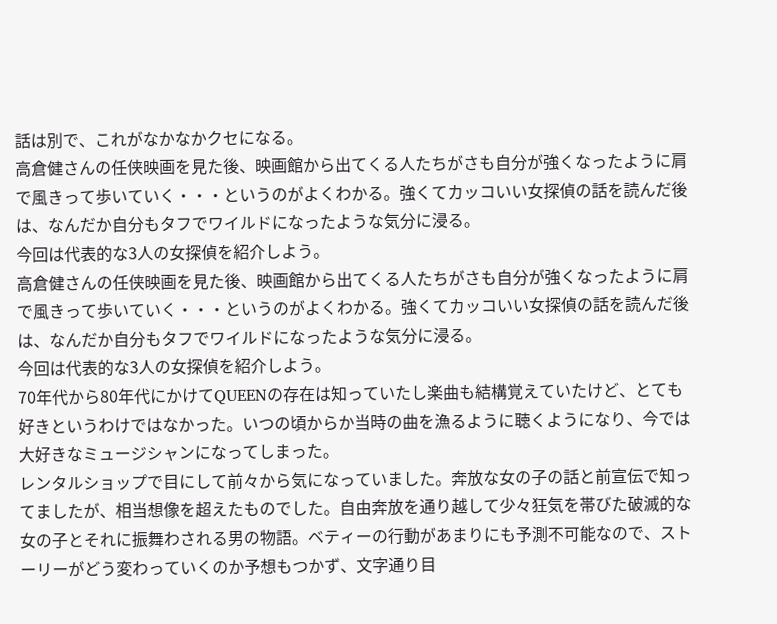話は別で、これがなかなかクセになる。
高倉健さんの任侠映画を見た後、映画館から出てくる人たちがさも自分が強くなったように肩で風きって歩いていく・・・というのがよくわかる。強くてカッコいい女探偵の話を読んだ後は、なんだか自分もタフでワイルドになったような気分に浸る。
今回は代表的な3人の女探偵を紹介しよう。
高倉健さんの任侠映画を見た後、映画館から出てくる人たちがさも自分が強くなったように肩で風きって歩いていく・・・というのがよくわかる。強くてカッコいい女探偵の話を読んだ後は、なんだか自分もタフでワイルドになったような気分に浸る。
今回は代表的な3人の女探偵を紹介しよう。
70年代から80年代にかけてQUEENの存在は知っていたし楽曲も結構覚えていたけど、とても好きというわけではなかった。いつの頃からか当時の曲を漁るように聴くようになり、今では大好きなミュージシャンになってしまった。
レンタルショップで目にして前々から気になっていました。奔放な女の子の話と前宣伝で知ってましたが、相当想像を超えたものでした。自由奔放を通り越して少々狂気を帯びた破滅的な女の子とそれに振舞わされる男の物語。ベティーの行動があまりにも予測不可能なので、ストーリーがどう変わっていくのか予想もつかず、文字通り目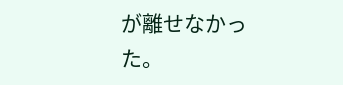が離せなかった。